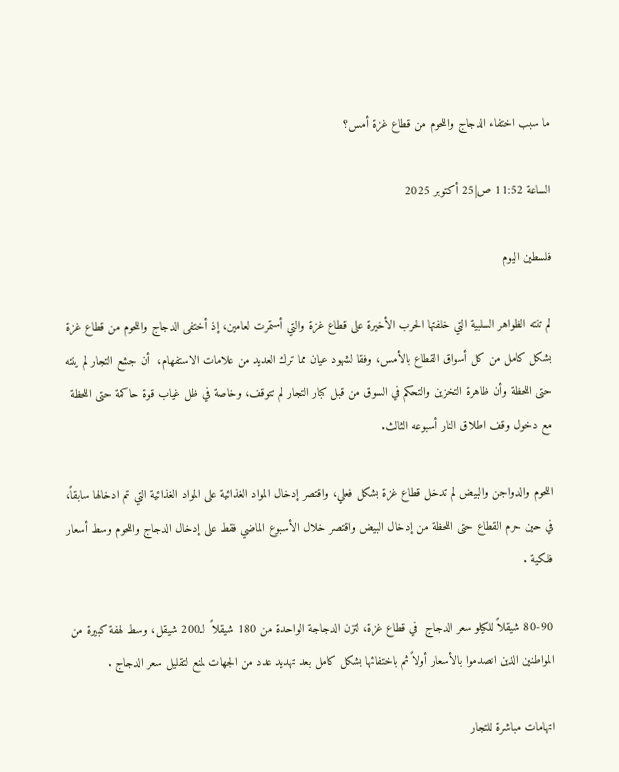ما سبب اختفاء الدجاج واللحوم من قطاع غزة أمس؟

الساعة 11:52 ص|25 أكتوبر 2025

فلسطين اليوم

لم تنته الظواهر السلبية التي خلفتها الحرب الأخيرة على قطاع غزة والتي أستمرت لعامين، إذ أختفى الدجاج واللحوم من قطاع غزة بشكل كامل من كل أسواق القطاع بالأمس، وفقا لشهود عيان مما ترك العديد من علامات الاستفهام،  أن جشع التجار لم ينته حتى اللحظة وأن ظاهرة التخزين والتحكم في السوق من قبل كبار التجار لم تتوقف، وخاصة في ظل غياب قوة حاكمة حتى اللحظة مع دخول وقف اطلاق النار أسبوعه الثالث.

اللحوم والدواجن والبيض لم تدخل قطاع غزة بشكل فعلي، واقتصر إدخال المواد الغذائية على المواد الغذائية التي تم ادخالها سابقاً، في حين حرم القطاع حتى اللحظة من إدخال البيض واقتصر خلال الأسبوع الماضي فقط على إدخال الدجاج واللحوم وسط أسعار فلكية .

80-90 شيقلاً للكيلو سعر الدجاج  في قطاع غزة، لتزن الدجاجة الواحدة من 180 شيقلاً  لـ200 شيقل، وسط لهفة كبيرة من المواطنين الذين انصدموا بالأسعار أولاً ثم باختفائها بشكل كامل بعد تهديد عدد من الجهات لمنع لتقليل سعر الدجاج .

اتهامات مباشرة للتجار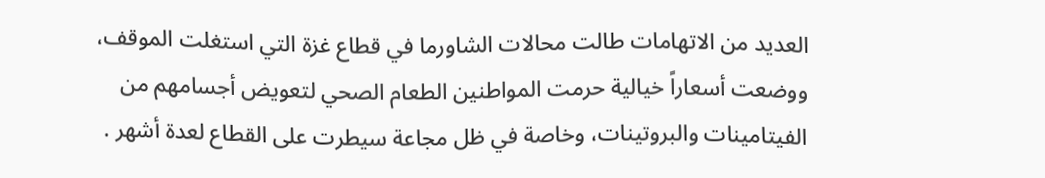العديد من الاتهامات طالت محالات الشاورما في قطاع غزة التي استغلت الموقف، ووضعت أسعاراً خيالية حرمت المواطنين الطعام الصحي لتعويض أجسامهم من الفيتامينات والبروتينات، وخاصة في ظل مجاعة سيطرت على القطاع لعدة أشهر .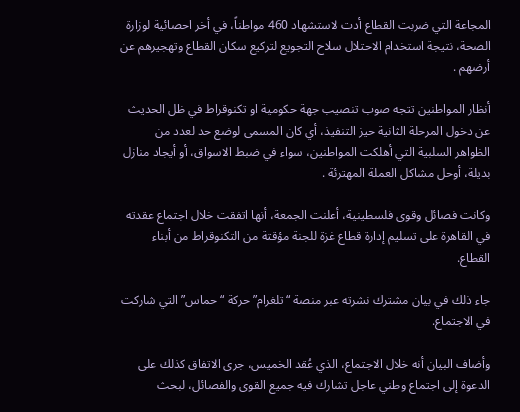المجاعة التي ضربت القطاع أدت لاستشهاد 460 مواطناً، في أخر احصائية لوزارة الصحة، نتيجة استخدام الاحتلال سلاح التجويع لتركيع سكان القطاع وتهجيرهم عن أرضهم .

أنظار المواطنين تتجه صوب تنصيب جهة حكومية او تكنوقراط في ظل الحديث عن دخول المرحلة الثانية حيز التنفيذ، أي كان المسمى لوضع حد لعدد من الظواهر السلبية التي أهلكت المواطنين، سواء في ضبط الاسواق، أو أيجاد منازل بديلة، أوحل مشاكل العملة المهترئة .

وكانت فصائل وقوى فلسطينية، أعلنت الجمعة، أنها اتفقت خلال اجتماع عقدته في القاهرة على تسليم إدارة قطاع غزة للجنة مؤقتة من التكنوقراط من أبناء القطاع.

جاء ذلك في بيان مشترك نشرته عبر منصة “تلغرام” حركة “حماس” التي شاركت في الاجتماع.

وأضاف البيان أنه خلال الاجتماع، الذي عُقد الخميس، جرى الاتفاق كذلك على الدعوة إلى اجتماع وطني عاجل تشارك فيه جميع القوى والفصائل، لبحث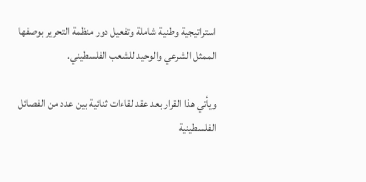استراتيجية وطنية شاملة وتفعيل دور منظمة التحرير بوصفها الممثل الشرعي والوحيد للشعب الفلسطيني.

ويأتي هذا القرار بعد عقد لقاءات ثنائية بين عدد من الفصائل الفلسطينية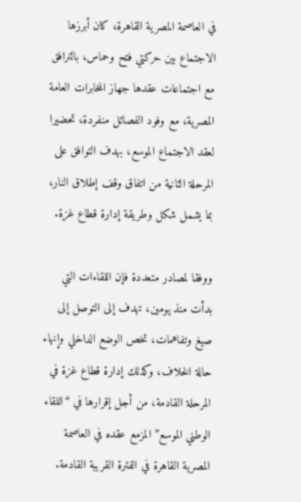في العاصمة المصرية القاهرة، كان أبرزها الاجتماع بين حركتي فتح وحماس، بالترافق مع اجتماعات عقدها جهاز المخابرات العامة المصرية، مع وفود الفصائل منفردة، تحضيرا لعقد الاجتماع الموسع، بهدف التوافق على المرحلة الثانية من اتفاق وقف إطلاق النار، بما يشمل شكل وطريقة إدارة قطاع غزة.

ووفقا لمصادر متعددة فإن اللقاءات التي بدأت منذ يومين، تهدف إلى التوصل إلى صيغ وتفاهمات، تخص الوضع الداخلي وإنهاء حالة الخلاف، وكذلك إدارة قطاع غزة في المرحلة القادمة، من أجل إقرارها في “اللقاء الوطني الموسع” المزمع عقده في العاصمة المصرية القاهرة في الفترة القريبة القادمة.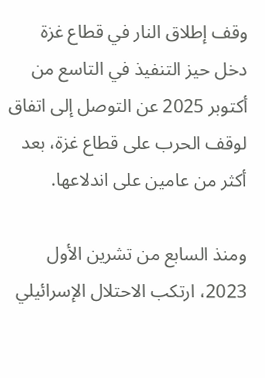وقف إطلاق النار في قطاع غزة دخل حيز التنفيذ في التاسع من أكتوبر 2025 عن التوصل إلى اتفاق لوقف الحرب على قطاع غزة، بعد أكثر من عامين على اندلاعها.

ومنذ السابع من تشرين الأول 2023، ارتكب الاحتلال الإسرائيلي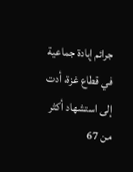جرائم إبادة جماعية في قطاع غزة، أدت إلى استشهاد أكثر من 67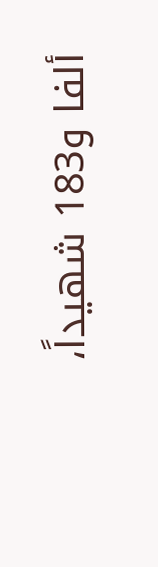ألفا و183 شهيداً،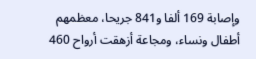وإصابة 169 ألفا و841 جريحا، معظمهم أطفال ونساء، ومجاعة أزهقت أرواح 460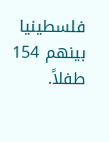فلسطينيا بينهم 154 طفلاً.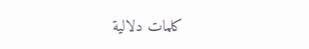كلمات دلالية